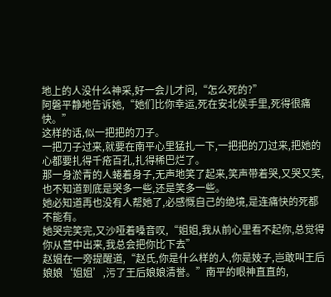地上的人没什么神采,好一会儿才问,“怎么死的?”
阿磐平静地告诉她,“她们比你幸运,死在安北侯手里,死得很痛快。”
这样的话,似一把把的刀子。
一把刀子过来,就要在南平心里猛扎一下,一把把的刀过来,把她的心都要扎得千疮百孔,扎得稀巴烂了。
那一身淤青的人蜷着身子,无声地笑了起来,笑声带着哭,又哭又笑,也不知道到底是哭多一些,还是笑多一些。
她必知道再也没有人帮她了,必感慨自己的绝境,是连痛快的死都不能有。
她哭完笑完,又沙哑着嗓音叹,“姐姐,我从前心里看不起你,总觉得你从营中出来,我总会把你比下去”
赵媪在一旁提醒道,“赵氏,你是什么样的人,你是妓子,岂敢叫王后娘娘‘姐姐’,污了王后娘娘清誉。”南平的眼神直直的,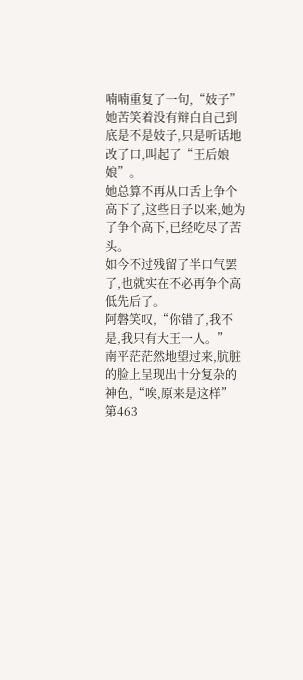喃喃重复了一句,“妓子”
她苦笑着没有辩白自己到底是不是妓子,只是听话地改了口,叫起了“王后娘娘”。
她总算不再从口舌上争个高下了,这些日子以来,她为了争个高下,已经吃尽了苦头。
如今不过残留了半口气罢了,也就实在不必再争个高低先后了。
阿磐笑叹,“你错了,我不是,我只有大王一人。”
南平茫茫然地望过来,肮脏的脸上呈现出十分复杂的神色,“唉,原来是这样”
第463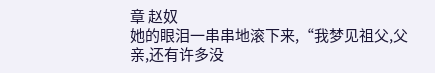章 赵奴
她的眼泪一串串地滚下来,“我梦见祖父,父亲,还有许多没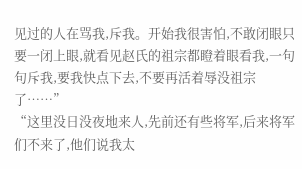见过的人在骂我,斥我。开始我很害怕,不敢闭眼只要一闭上眼,就看见赵氏的祖宗都瞪着眼看我,一句句斥我,要我快点下去,不要再活着辱没祖宗了……”
“这里没日没夜地来人,先前还有些将军,后来将军们不来了,他们说我太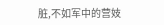脏,不如军中的营妓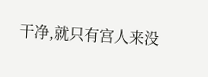干净,就只有宫人来没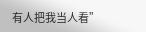有人把我当人看”